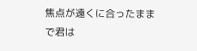焦点が遠くに合ったままで君は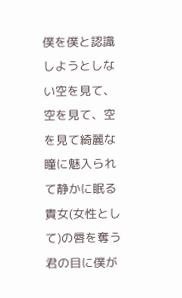僕を僕と認識しようとしない空を見て、空を見て、空を見て綺麗な瞳に魅入られて静かに眠る貴女(女性として)の唇を奪う君の目に僕が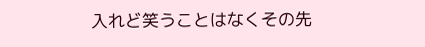入れど笑うことはなくその先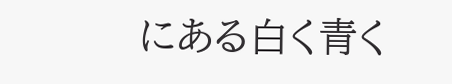にある白く青く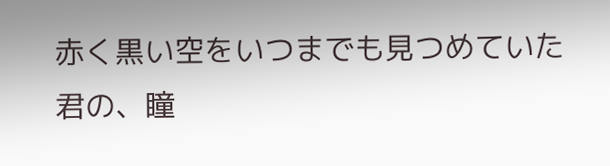赤く黒い空をいつまでも見つめていた君の、瞳